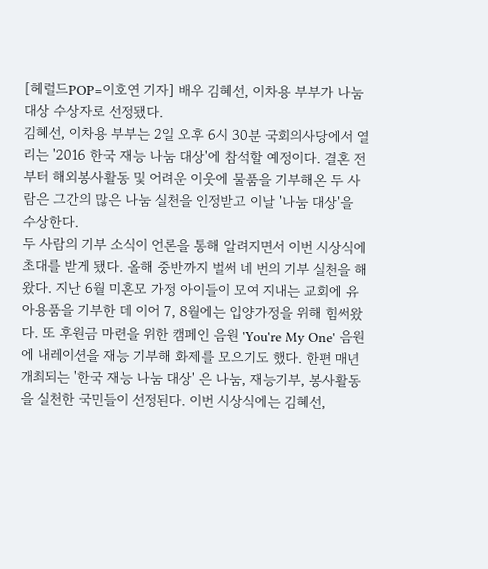[헤럴드POP=이호연 기자] 배우 김혜선, 이차용 부부가 나눔대상 수상자로 선정됐다.
김혜선, 이차용 부부는 2일 오후 6시 30분 국회의사당에서 열리는 '2016 한국 재능 나눔 대상'에 참석할 예정이다. 결혼 전부터 해외봉사활동 및 어려운 이웃에 물품을 기부해온 두 사람은 그간의 많은 나눔 실천을 인정받고 이날 '나눔 대상'을 수상한다.
두 사람의 기부 소식이 언론을 통해 알려지면서 이번 시상식에 초대를 받게 됐다. 올해 중반까지 벌써 네 번의 기부 실천을 해왔다. 지난 6월 미혼모 가정 아이들이 모여 지내는 교회에 유아용품을 기부한 데 이어 7, 8월에는 입양가정을 위해 힘써왔다. 또 후원금 마련을 위한 캠페인 음원 'You're My One' 음원에 내레이션을 재능 기부해 화제를 모으기도 했다. 한편 매년 개최되는 '한국 재능 나눔 대상' 은 나눔, 재능기부, 봉사활동을 실천한 국민들이 선정된다. 이번 시상식에는 김혜선,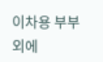이차용 부부 외에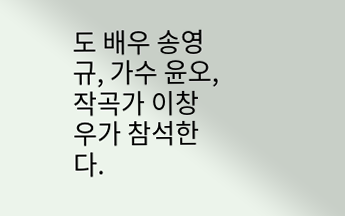도 배우 송영규, 가수 윤오, 작곡가 이창우가 참석한다.